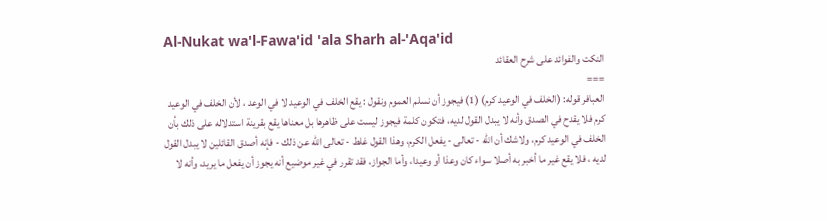Al-Nukat wa'l-Fawa'id 'ala Sharh al-'Aqa'id
النكت والفوائد على شرح العقائد
===
العبافر قوله: (الخلف في الوعيد كرم) (1) فيجوز أن نسلم العموم ونقول : يقع الخلف في الوعيد لا في الوعد ، لأن الخلف في الوعيد كرم فلا يقدح في الصدق وأنه لا يبدل القول لديه، فتكون كلمة فيجوز ليست على ظاهرها بل معناها يقع بقرينة استدلاله على ذلك بأن الخلف في الوعيد كرم، ولاشك أن الله - تعالى - يفعل الكرم، وهذا القول غلط - تعالى الله عن ذلك - فإنه أصدق القائلين لا يبدل القول لديه ، فلا يقع غير ما أخبر به أصلا سواء كان وعذا أو وعيدا، وأما الجواز، فقد تقرر في غير موضيع أنه يجوز أن يفعل ما يريد، وأنه لا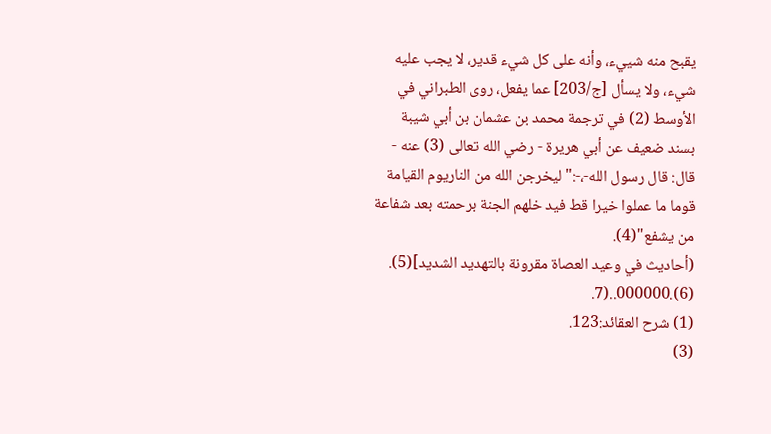يقبح منه شييء، وأنه على كل شيء قدير، لا يجب عليه شيء، ولا يسأل [ج/203] عما يفعل، روى الطبراني في الأوسط (2) في ترجمة محمد بن عشمان بن أبي شيبة بسند ضعيف عن أبي هريرة - رضي الله تعالى (3) عنه - قال: قال رسول الله-،-:"ليخرجن الله من الناريوم القيامة قوما ما عملوا خيرا قط فيد خلهم الجنة برحمته بعد شفاعة من يشفع"(4).
(أحاديث في وعيد العصاة مقرونة بالتهديد الشديد](5). (6).000000..(7.
(1) شرح العقائد:123.
(3)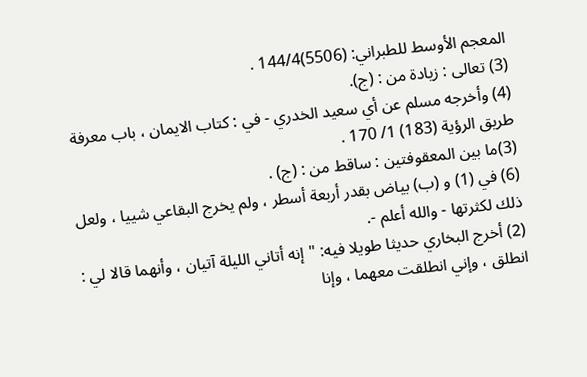المعجم الأوسط للطبراني: (5506)144/4 .
(3) تعالى : زيادة من : (ج).
(4) وأخرجه مسلم عن أي سعيد الخدري - في : كتاب الايمان ، باب معرفة طريق الرؤية (183) 1/ 170 .
(3)ما بين المعقوفتين : ساقط من : (ج) .
(6) في (1) و (ب) بياض بقدر أربعة أسطر ، ولم يخرج البقاعي شييا ، ولعل ذلك لكثرتها - والله أعلم -.
(2) أخرج البخاري حديثا طويلا فيه: "إنه أتاني الليلة آتيان ، وأنهما قالا لي : انطلق ، وإني انطلقت معهما ، وإنا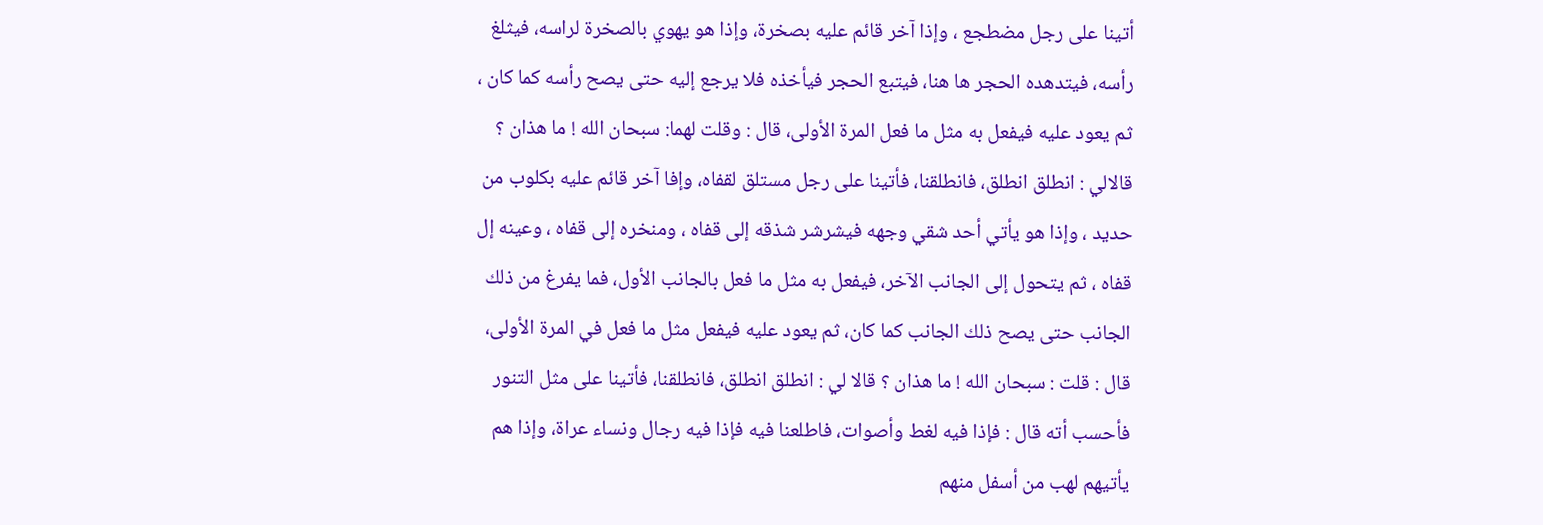أتينا على رجل مضطجع ، وإذا آخر قائم عليه بصخرة، وإذا هو يهوي بالصخرة لراسه، فيثلغ رأسه، فيتدهده الحجر ها هنا، فيتبع الحجر فيأخذه فلا يرجع إليه حتى يصح رأسه كما كان ، ثم يعود عليه فيفعل به مثل ما فعل المرة الأولى، قال : وقلت لهما: سبحان الله ! ما هذان ؟ قالالي : انطلق انطلق، فانطلقنا، فأتينا على رجل مستلق لقفاه، وإفا آخر قائم عليه بكلوب من حديد ، وإذا هو يأتي أحد شقي وجهه فيشرشر شذقه إلى قفاه ، ومنخره إلى قفاه ، وعينه إل قفاه ، ثم يتحول إلى الجانب الآخر، فيفعل به مثل ما فعل بالجانب الأول، فما يفرغ من ذلك الجانب حتى يصح ذلك الجانب كما كان، ثم يعود عليه فيفعل مثل ما فعل في المرة الأولى، قال : قلت : سبحان الله ! ما هذان ؟ قالا لي : انطلق انطلق، فانطلقنا، فأتينا على مثل التنور فأحسب أته قال : فإذا فيه لغط وأصوات، فاطلعنا فيه فإذا فيه رجال ونساء عراة، وإذا هم يأتيهم لهب من أسفل منهم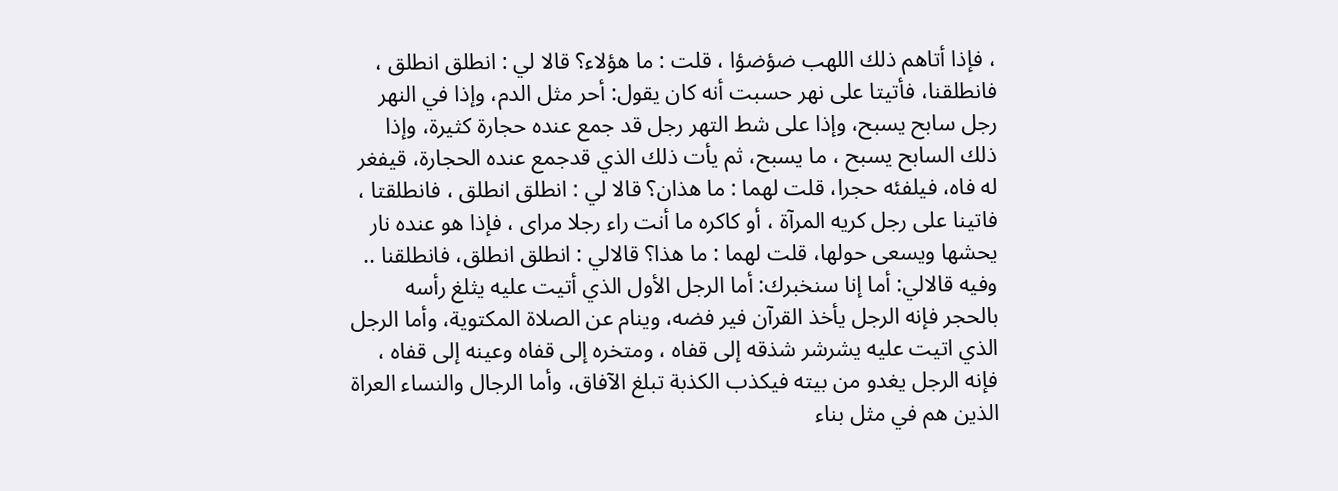، فإذا أتاهم ذلك اللهب ضؤضؤا ، قلت : ما هؤلاء؟ قالا لي : انطلق انطلق ، فانطلقنا، فأتيتا على نهر حسبت أنه كان يقول: أحر مثل الدم، وإذا في النهر رجل سابح يسبح، وإذا على شط التهر رجل قد جمع عنده حجارة كثيرة، وإذا ذلك السابح يسبح ، ما يسبح، ثم يأت ذلك الذي قدجمع عنده الحجارة، قيفغر له فاه، فيلفئه حجرا، قلت لهما : ما هذان؟ قالا لي : انطلق انطلق ، فانطلقتا ، فاتينا على رجل كريه المرآة ، أو كاكره ما أنت راء رجلا مراى ، فإذا هو عنده نار يحشها ويسعى حولها، قلت لهما : ما هذا؟ قالالي : انطلق انطلق، فانطلقنا .. وفيه قالالي: أما إنا سنخبرك: أما الرجل الأول الذي أتيت عليه يثلغ رأسه بالحجر فإنه الرجل يأخذ القرآن فير فضه، وينام عن الصلاة المكتوية، وأما الرجل الذي اتيت عليه يشرشر شذقه إلى قفاه ، ومتخره إلى قفاه وعينه إلى قفاه ، فإنه الرجل يغدو من بيته فيكذب الكذبة تبلغ الآفاق، وأما الرجال والنساء العراة الذين هم في مثل بناء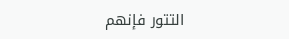التتور فإنهم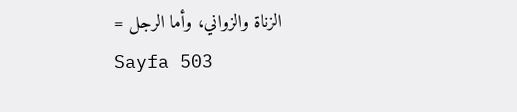الزناة والزواني، وأما الرجل =
Sayfa 503